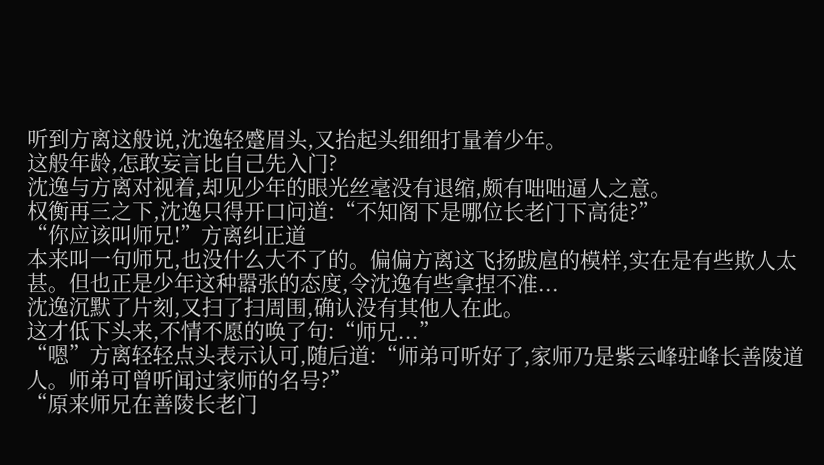听到方离这般说,沈逸轻蹙眉头,又抬起头细细打量着少年。
这般年龄,怎敢妄言比自己先入门?
沈逸与方离对视着,却见少年的眼光丝毫没有退缩,颇有咄咄逼人之意。
权衡再三之下,沈逸只得开口问道:“不知阁下是哪位长老门下高徒?”
“你应该叫师兄!”方离纠正道
本来叫一句师兄,也没什么大不了的。偏偏方离这飞扬跋扈的模样,实在是有些欺人太甚。但也正是少年这种嚣张的态度,令沈逸有些拿捏不准...
沈逸沉默了片刻,又扫了扫周围,确认没有其他人在此。
这才低下头来,不情不愿的唤了句:“师兄...”
“嗯”方离轻轻点头表示认可,随后道:“师弟可听好了,家师乃是紫云峰驻峰长善陵道人。师弟可曾听闻过家师的名号?”
“原来师兄在善陵长老门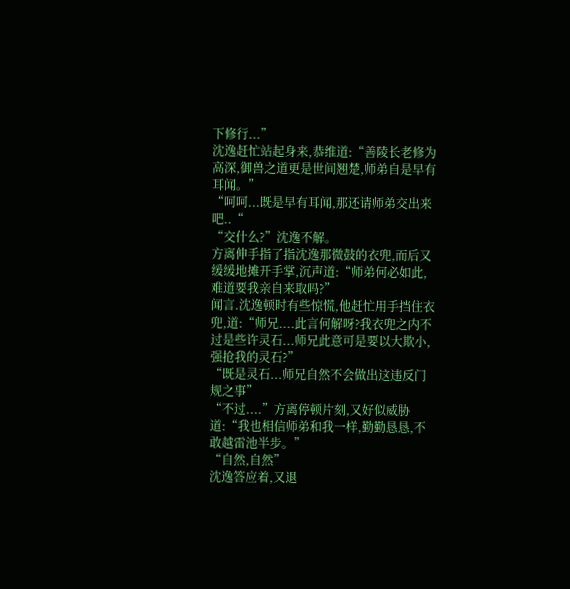下修行...”
沈逸赶忙站起身来,恭维道:“善陵长老修为高深,御兽之道更是世间翘楚,师弟自是早有耳闻。”
“呵呵...既是早有耳闻,那还请师弟交出来吧..“
“交什么?”沈逸不解。
方离伸手指了指沈逸那微鼓的衣兜,而后又缓缓地摊开手掌,沉声道:“师弟何必如此,难道要我亲自来取吗?”
闻言.沈逸顿时有些惊慌,他赶忙用手挡住衣兜,道:“师兄....此言何解呀?我衣兜之内不过是些许灵石...师兄此意可是要以大欺小,强抢我的灵石?”
“既是灵石...师兄自然不会做出这违反门规之事”
“不过....”方离停顿片刻,又好似威胁道:“我也相信师弟和我一样,勤勤恳恳,不敢越雷池半步。”
“自然,自然”
沈逸答应着,又退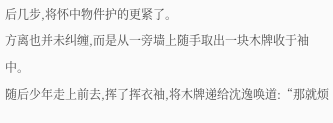后几步,将怀中物件护的更紧了。
方离也并未纠缠,而是从一旁墙上随手取出一块木牌收于袖中。
随后少年走上前去,挥了挥衣袖,将木牌递给沈逸唤道:“那就烦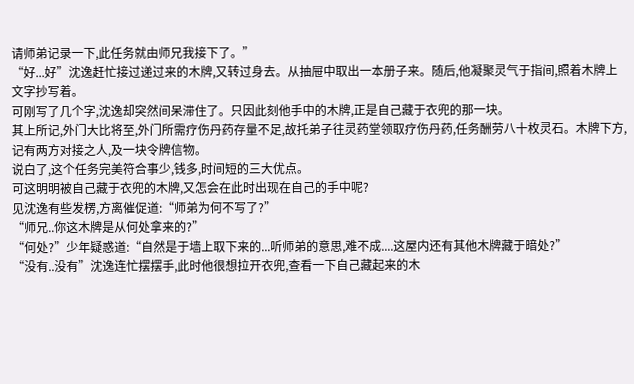请师弟记录一下,此任务就由师兄我接下了。”
“好...好”沈逸赶忙接过递过来的木牌,又转过身去。从抽屉中取出一本册子来。随后,他凝聚灵气于指间,照着木牌上文字抄写着。
可刚写了几个字,沈逸却突然间呆滞住了。只因此刻他手中的木牌,正是自己藏于衣兜的那一块。
其上所记,外门大比将至,外门所需疗伤丹药存量不足,故托弟子往灵药堂领取疗伤丹药,任务酬劳八十枚灵石。木牌下方,记有两方对接之人,及一块令牌信物。
说白了,这个任务完美符合事少,钱多,时间短的三大优点。
可这明明被自己藏于衣兜的木牌,又怎会在此时出现在自己的手中呢?
见沈逸有些发楞,方离催促道:“师弟为何不写了?”
“师兄..你这木牌是从何处拿来的?”
“何处?”少年疑惑道:“自然是于墙上取下来的...听师弟的意思,难不成....这屋内还有其他木牌藏于暗处?”
“没有..没有”沈逸连忙摆摆手,此时他很想拉开衣兜,查看一下自己藏起来的木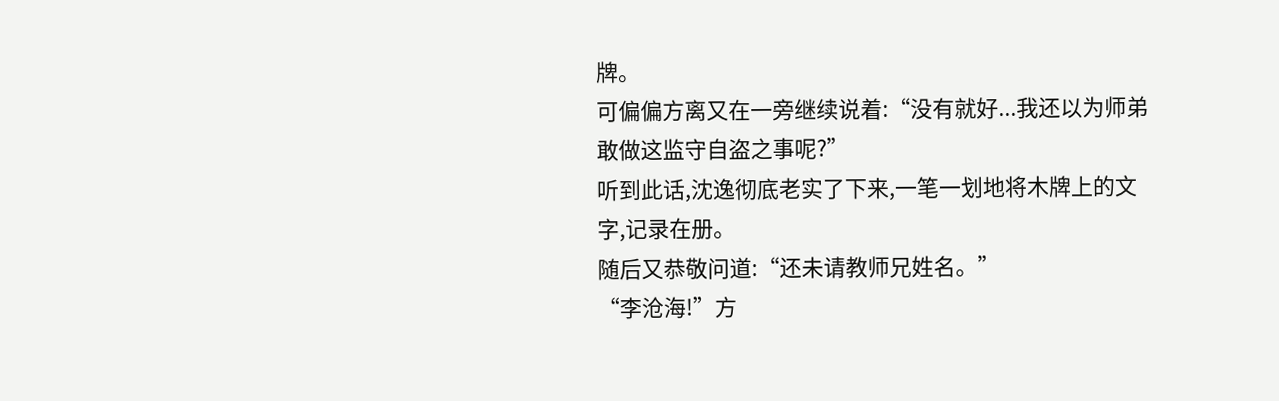牌。
可偏偏方离又在一旁继续说着:“没有就好...我还以为师弟敢做这监守自盗之事呢?”
听到此话,沈逸彻底老实了下来,一笔一划地将木牌上的文字,记录在册。
随后又恭敬问道:“还未请教师兄姓名。”
“李沧海!”方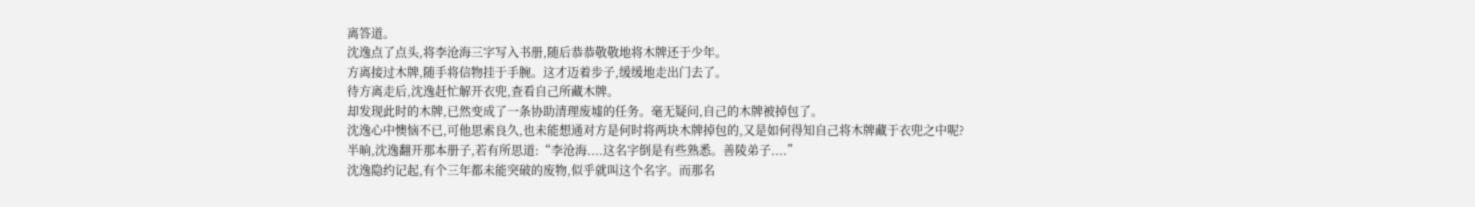离答道。
沈逸点了点头,将李沧海三字写入书册,随后恭恭敬敬地将木牌还于少年。
方离接过木牌,随手将信物挂于手腕。这才迈着步子,缓缓地走出门去了。
待方离走后,沈逸赶忙解开衣兜,查看自己所藏木牌。
却发现此时的木牌,已然变成了一条协助清理废墟的任务。毫无疑问,自己的木牌被掉包了。
沈逸心中懊恼不已,可他思索良久,也未能想通对方是何时将两块木牌掉包的,又是如何得知自己将木牌藏于衣兜之中呢?
半晌,沈逸翻开那本册子,若有所思道:“李沧海....这名字倒是有些熟悉。善陵弟子....”
沈逸隐约记起,有个三年都未能突破的废物,似乎就叫这个名字。而那名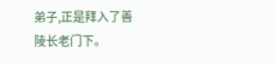弟子,正是拜入了善陵长老门下。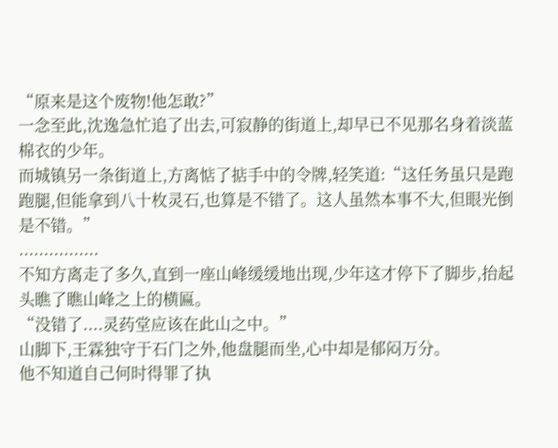“原来是这个废物!他怎敢?”
一念至此,沈逸急忙追了出去,可寂静的街道上,却早已不见那名身着淡蓝棉衣的少年。
而城镇另一条街道上,方离惦了掂手中的令牌,轻笑道:“这任务虽只是跑跑腿,但能拿到八十枚灵石,也算是不错了。这人虽然本事不大,但眼光倒是不错。”
................
不知方离走了多久,直到一座山峰缓缓地出现,少年这才停下了脚步,抬起头瞧了瞧山峰之上的横匾。
“没错了....灵药堂应该在此山之中。”
山脚下,王霖独守于石门之外,他盘腿而坐,心中却是郁闷万分。
他不知道自己何时得罪了执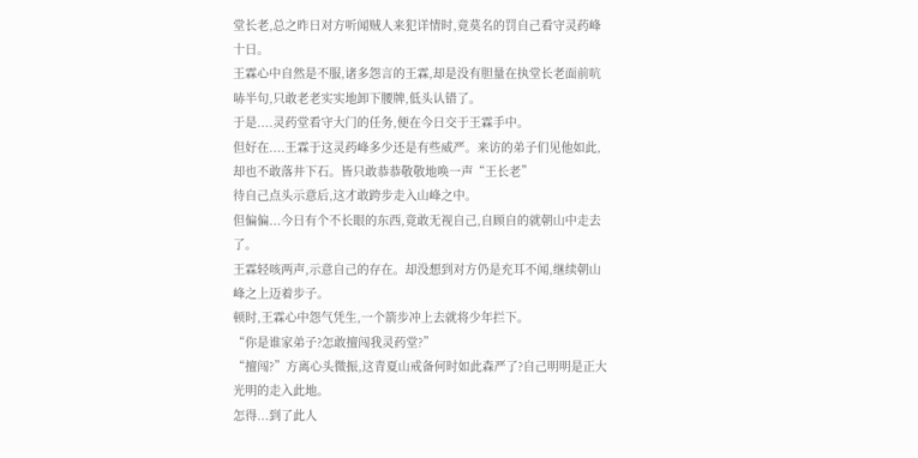堂长老,总之昨日对方听闻贼人来犯详情时,竟莫名的罚自己看守灵药峰十日。
王霖心中自然是不服,诸多怨言的王霖,却是没有胆量在执堂长老面前吭哧半句,只敢老老实实地卸下腰牌,低头认错了。
于是....灵药堂看守大门的任务,便在今日交于王霖手中。
但好在....王霖于这灵药峰多少还是有些威严。来访的弟子们见他如此,却也不敢落井下石。皆只敢恭恭敬敬地唤一声“王长老”
待自己点头示意后,这才敢跨步走入山峰之中。
但偏偏...今日有个不长眼的东西,竟敢无视自己,自顾自的就朝山中走去了。
王霖轻咳两声,示意自己的存在。却没想到对方仍是充耳不闻,继续朝山峰之上迈着步子。
顿时,王霖心中怨气凭生,一个箭步冲上去就将少年拦下。
“你是谁家弟子?怎敢擅闯我灵药堂?”
“擅闯?”方离心头微振,这青夏山戒备何时如此森严了?自己明明是正大光明的走入此地。
怎得...到了此人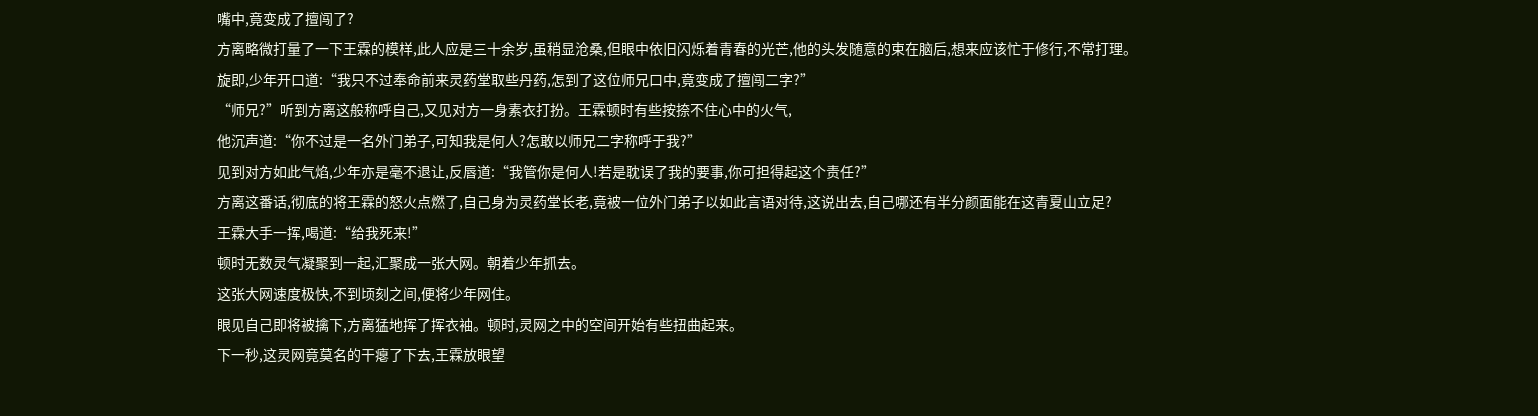嘴中,竟变成了擅闯了?
方离略微打量了一下王霖的模样,此人应是三十余岁,虽稍显沧桑,但眼中依旧闪烁着青春的光芒,他的头发随意的束在脑后,想来应该忙于修行,不常打理。
旋即,少年开口道:“我只不过奉命前来灵药堂取些丹药,怎到了这位师兄口中,竟变成了擅闯二字?”
“师兄?”听到方离这般称呼自己,又见对方一身素衣打扮。王霖顿时有些按捺不住心中的火气,
他沉声道:“你不过是一名外门弟子,可知我是何人?怎敢以师兄二字称呼于我?”
见到对方如此气焰,少年亦是毫不退让,反唇道:“我管你是何人!若是耽误了我的要事,你可担得起这个责任?”
方离这番话,彻底的将王霖的怒火点燃了,自己身为灵药堂长老,竟被一位外门弟子以如此言语对待,这说出去,自己哪还有半分颜面能在这青夏山立足?
王霖大手一挥,喝道:“给我死来!”
顿时无数灵气凝聚到一起,汇聚成一张大网。朝着少年抓去。
这张大网速度极快,不到顷刻之间,便将少年网住。
眼见自己即将被擒下,方离猛地挥了挥衣袖。顿时,灵网之中的空间开始有些扭曲起来。
下一秒,这灵网竟莫名的干瘪了下去,王霖放眼望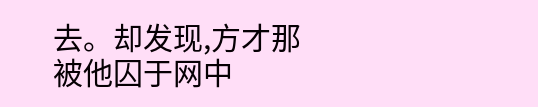去。却发现,方才那被他囚于网中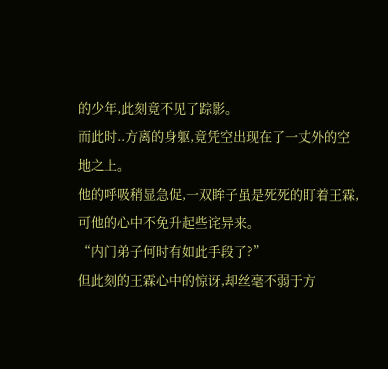的少年,此刻竟不见了踪影。
而此时..方离的身躯,竟凭空出现在了一丈外的空地之上。
他的呼吸稍显急促,一双眸子虽是死死的盯着王霖,可他的心中不免升起些诧异来。
“内门弟子何时有如此手段了?”
但此刻的王霖心中的惊讶,却丝毫不弱于方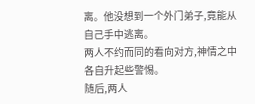离。他没想到一个外门弟子,竟能从自己手中逃离。
两人不约而同的看向对方,神情之中各自升起些警惕。
随后,两人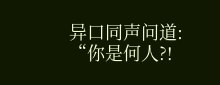异口同声问道:
“你是何人?!